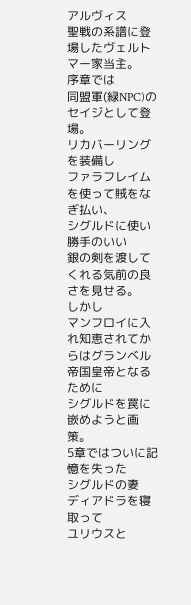アルヴィス
聖戦の系譜に登場したヴェルトマー家当主。
序章では
同盟軍(緑NPC)の
セイジとして登場。
リカバーリングを装備し
ファラフレイムを使って賊をなぎ払い、
シグルドに使い勝手のいい
銀の剣を渡してくれる気前の良さを見せる。
しかし
マンフロイに入れ知恵されてからはグランベル帝国皇帝となるために
シグルドを罠に嵌めようと画策。
5章ではついに記憶を失った
シグルドの妻
ディアドラを寝取って
ユリウスと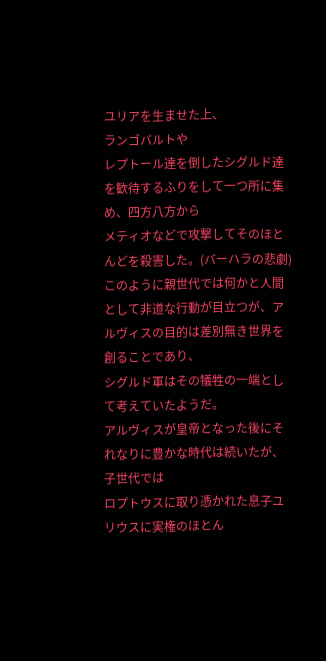ユリアを生ませた上、
ランゴバルトや
レプトール達を倒したシグルド達を歓待するふりをして一つ所に集め、四方八方から
メティオなどで攻撃してそのほとんどを殺害した。(バーハラの悲劇)
このように親世代では何かと人間として非道な行動が目立つが、アルヴィスの目的は差別無き世界を創ることであり、
シグルド軍はその犠牲の一端として考えていたようだ。
アルヴィスが皇帝となった後にそれなりに豊かな時代は続いたが、子世代では
ロプトウスに取り憑かれた息子ユリウスに実権のほとん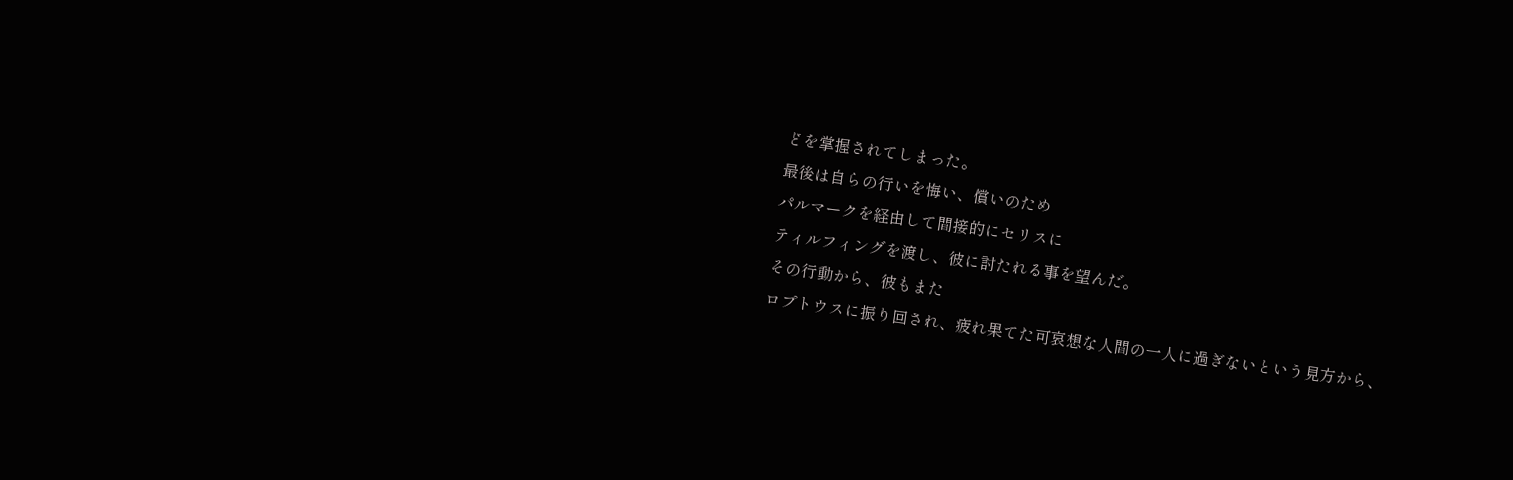どを掌握されてしまった。
最後は自らの行いを悔い、償いのため
パルマークを経由して間接的にセリスに
ティルフィングを渡し、彼に討たれる事を望んだ。
その行動から、彼もまた
ロプトウスに振り回され、疲れ果てた可哀想な人間の一人に過ぎないという見方から、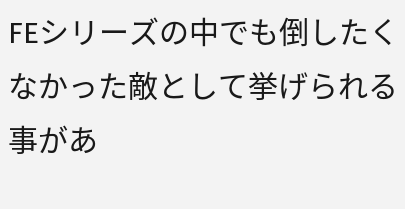FEシリーズの中でも倒したくなかった敵として挙げられる事があ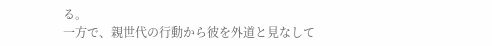る。
一方で、親世代の行動から彼を外道と見なして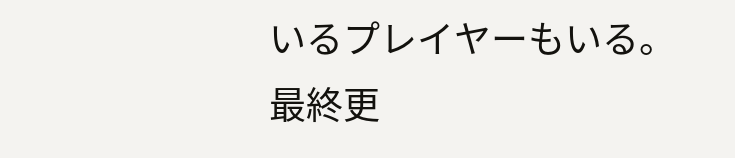いるプレイヤーもいる。
最終更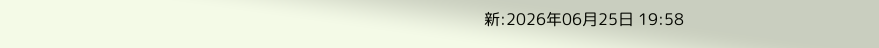新:2026年06月25日 19:58